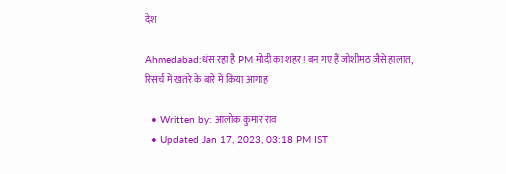देश

Ahmedabad:धंस रहा है PM मोदी का शहर! बन गए हैं जोशीमठ जैसे हालात, रिसर्च में खतरे के बारे में किया आगाह

  • Written by: आलोक कुमार राव
  • Updated Jan 17, 2023, 03:18 PM IST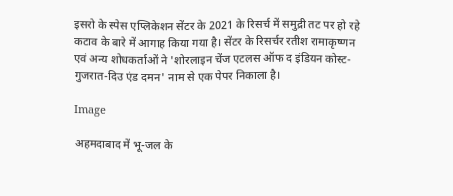इसरो के स्पेस एप्लिकेशन सेंटर के 2021 के रिसर्च में समुद्री तट पर हो रहे कटाव के बारे में आगाह किया गया है। सेंटर के रिसर्चर रतीश रामाकृष्णन एवं अन्य शोधकर्ताओं ने 'शोरलाइन चेंज एटलस ऑफ द इंडियन कोस्ट-गुजरात-दिउ एंड दमन' नाम से एक पेपर निकाला है।

Image

अहमदाबाद में भू-जल के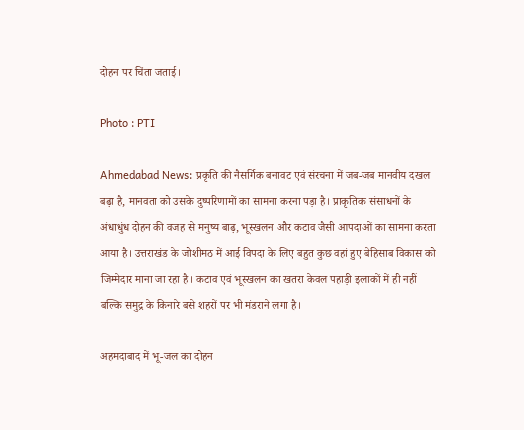दोहन पर चिंता जताई।

Photo : PTI

Ahmedabad News: प्रकृति की नैसर्गिक बनावट एवं संरचना में जब-जब मानवीय दखल बढ़ा है, मानवता को उसके दुष्परिणामों का सामना करना पड़ा है। प्राकृतिक संसाधनों के अंधाधुंध दोहन की वजह से मनुष्य बाढ़, भूस्खलन और कटाव जैसी आपदाओं का सामना करता आया है। उत्तराखंड के जोशीमठ में आई विपदा के लिए बहुत कुछ वहां हुए बेहिसाब विकास को जिम्मेदार माना जा रहा है। कटाव एवं भूस्खलन का खतरा केवल पहाड़ी इलाकों में ही नहीं बल्कि समुद्र के किनारे बसे शहरों पर भी मंडराने लगा है।

अहमदाबाद में भू-जल का दोहन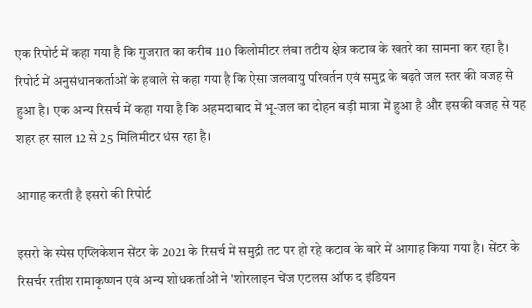एक रिपोर्ट में कहा गया है कि गुजरात का करीब 110 किलोमीटर लंबा तटीय क्षेत्र कटाव के खतरे का सामना कर रहा है। रिपोर्ट में अनुसंधानकर्ताओं के हवाले से कहा गया है कि ऐसा जलवायु परिवर्तन एवं समुद्र के बढ़ते जल स्तर की वजह से हुआ है। एक अन्य रिसर्च में कहा गया है कि अहमदाबाद में भू-जल का दोहन बड़ी मात्रा में हुआ है और इसकी वजह से यह शहर हर साल 12 से 25 मिलिमीटर धंस रहा है।

आगाह करती है इसरो की रिपोर्ट

इसरो के स्पेस एप्लिकेशन सेंटर के 2021 के रिसर्च में समुद्री तट पर हो रहे कटाव के बारे में आगाह किया गया है। सेंटर के रिसर्चर रतीश रामाकृष्णन एवं अन्य शोधकर्ताओं ने 'शोरलाइन चेंज एटलस ऑफ द इंडियन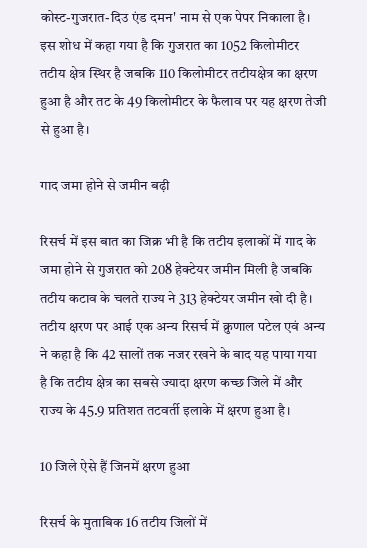कोस्ट-गुजरात-दिउ एंड दमन' नाम से एक पेपर निकाला है। इस शोध में कहा गया है कि गुजरात का 1052 किलोमीटर तटीय क्षेत्र स्थिर है जबकि 110 किलोमीटर तटीयक्षेत्र का क्षरण हुआ है और तट के 49 किलोमीटर के फैलाव पर यह क्षरण तेजी से हुआ है।

गाद जमा होने से जमीन बढ़ी

रिसर्च में इस बात का जिक्र भी है कि तटीय इलाकों में गाद के जमा होने से गुजरात को 208 हेक्टेयर जमीन मिली है जबकि तटीय कटाव के चलते राज्य ने 313 हेक्टेयर जमीन खो दी है। तटीय क्षरण पर आई एक अन्य रिसर्च में क्रुणाल पटेल एवं अन्य ने कहा है कि 42 सालों तक नजर रखने के बाद यह पाया गया है कि तटीय क्षेत्र का सबसे ज्यादा क्षरण कच्छ जिले में और राज्य के 45.9 प्रतिशत तटवर्ती इलाके में क्षरण हुआ है।

10 जिले ऐसे हैं जिनमें क्षरण हुआ

रिसर्च के मुताबिक 16 तटीय जिलों में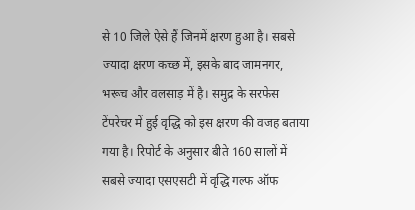से 10 जिले ऐसे हैं जिनमें क्षरण हुआ है। सबसे ज्यादा क्षरण कच्छ में, इसके बाद जामनगर, भरूच और वलसाड़ में है। समुद्र के सरफेस टेंपरेचर में हुई वृद्धि को इस क्षरण की वजह बताया गया है। रिपोर्ट के अनुसार बीते 160 सालों में सबसे ज्यादा एसएसटी में वृद्धि गल्फ ऑफ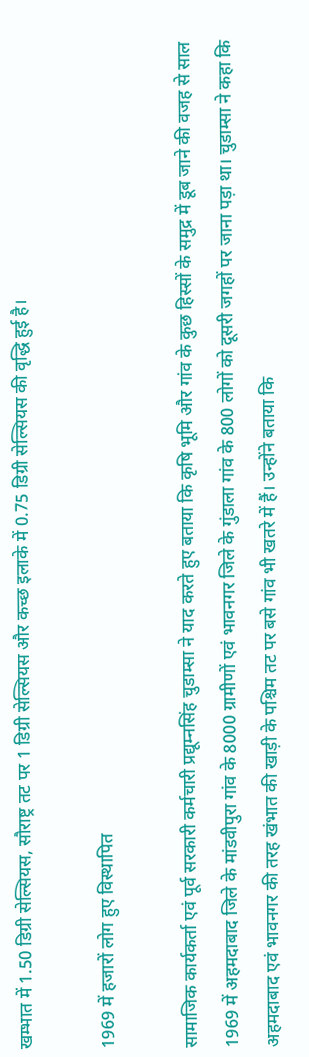खम्भात में 1.50 डिग्री सेल्सियस, सौराष्ट्र तट पर 1 डिग्री सेल्सियस और कच्छ इलाके में 0.75 डिग्री सेल्सियस की वृद्धि हुई है।

1969 में हजारों लोग हुए विस्थापित

सामाजिक कार्यकर्ता एवं पूर्व सरकारी कर्मचारी प्रद्यूम्नसिंह चुडाम्सा ने याद करते हुए बताया कि कृषि भूमि और गांव के कुछ हिस्सों के समुद्र में डूब जाने की वजह से साल 1969 में अहमदाबाद जिले के मांडवीपुरा गांव के 8000 ग्रामीणों एवं भावनगर जिले के गुंडाला गांव के 800 लोगों को दूसरी जगहों पर जाना पड़ा था। चुडाम्सा ने कहा कि अहमदाबाद एवं भावनगर की तरह खंभात की खाड़ी के पश्चिम तट पर बसे गांव भी खतरे में हैं। उन्होंने बताया कि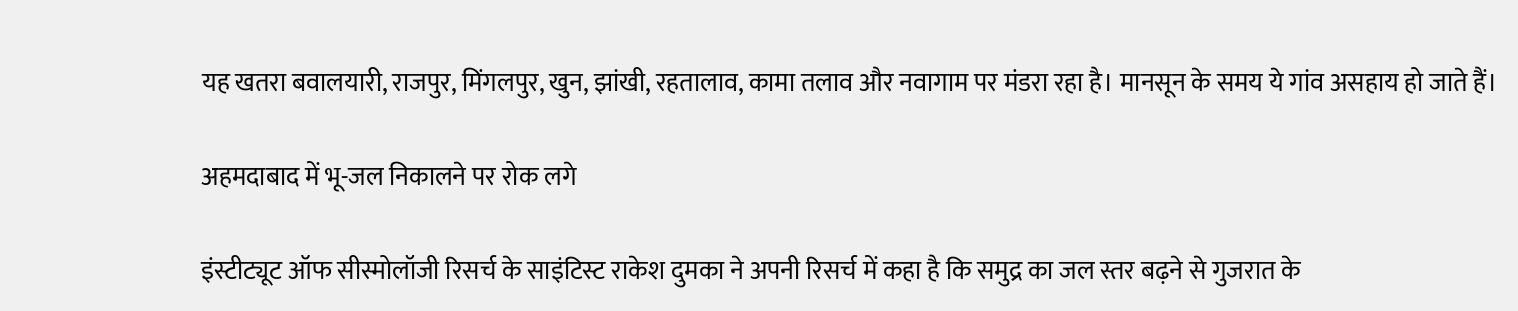यह खतरा बवालयारी, राजपुर, मिंगलपुर, खुन, झांखी, रहतालाव, कामा तलाव और नवागाम पर मंडरा रहा है। मानसून के समय ये गांव असहाय हो जाते हैं।

अहमदाबाद में भू-जल निकालने पर रोक लगे

इंस्टीट्यूट ऑफ सीस्मोलॉजी रिसर्च के साइंटिस्ट राकेश दुमका ने अपनी रिसर्च में कहा है कि समुद्र का जल स्तर बढ़ने से गुजरात के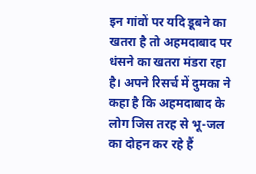इन गांवों पर यदि डूबने का खतरा है तो अहमदाबाद पर धंसने का खतरा मंडरा रहा है। अपने रिसर्च में दुमका ने कहा है कि अहमदाबाद के लोग जिस तरह से भू-जल का दोहन कर रहे हैं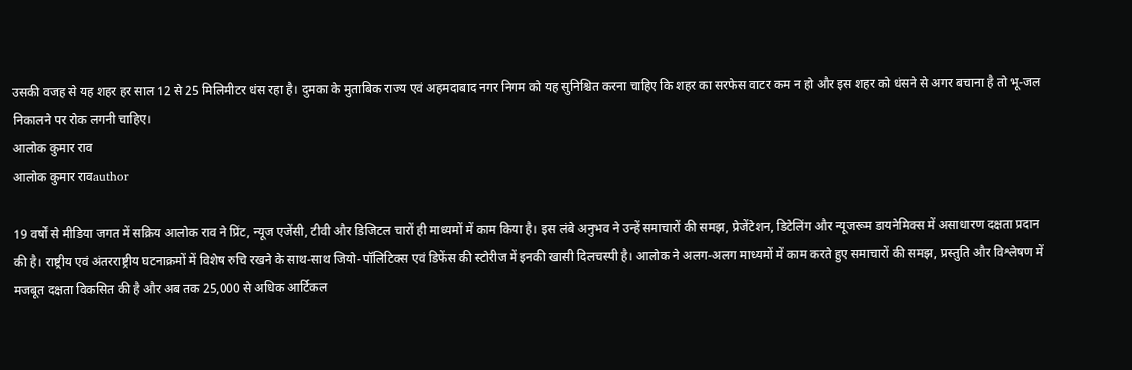उसकी वजह से यह शहर हर साल 12 से 25 मिलिमीटर धंस रहा है। दुमका के मुताबिक राज्य एवं अहमदाबाद नगर निगम को यह सुनिश्चित करना चाहिए कि शहर का सरफेस वाटर कम न हो और इस शहर को धंसने से अगर बचाना है तो भू-जल निकालने पर रोक लगनी चाहिए।
आलोक कुमार राव
आलोक कुमार रावauthor

19 वर्षों से मीडिया जगत में सक्रिय आलोक राव ने प्रिंट, न्यूज एजेंसी, टीवी और डिजिटल चारों ही माध्यमों में काम किया है। इस लंबे अनुभव ने उन्हें समाचारों की समझ, प्रेजेंटेशन, डिटेलिंग और न्यूजरूम डायनेमिक्स में असाधारण दक्षता प्रदान की है। राष्ट्रीय एवं अंतरराष्ट्रीय घटनाक्रमों में विशेष रुचि रखने के साथ-साथ जियो-पॉलिटिक्स एवं डिफेंस की स्टोरीज में इनकी खासी दिलचस्पी है। आलोक ने अलग-अलग माध्यमों में काम करते हुए समाचारों की समझ, प्रस्तुति और विश्लेषण में मजबूत दक्षता विकसित की है और अब तक 25,000 से अधिक आर्टिकल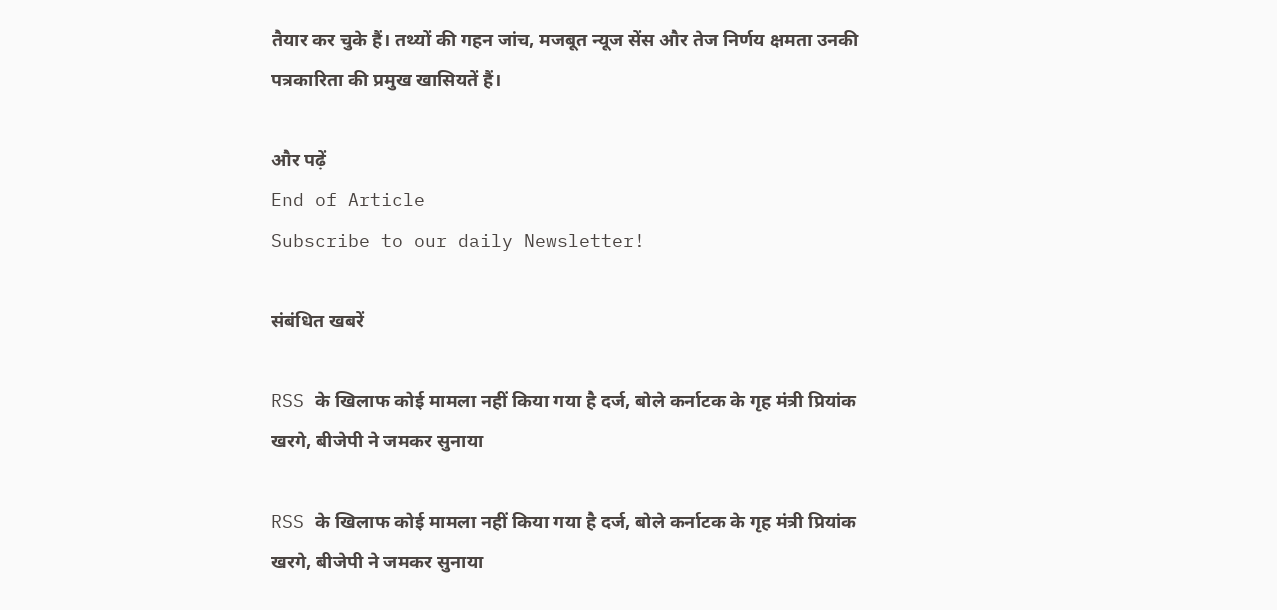तैयार कर चुके हैं। तथ्यों की गहन जांच, मजबूत न्यूज सेंस और तेज निर्णय क्षमता उनकी पत्रकारिता की प्रमुख खासियतें हैं।

और पढ़ें
End of Article
Subscribe to our daily Newsletter!

संबंधित खबरें

RSS के खिलाफ कोई मामला नहीं किया गया है दर्ज, बोले कर्नाटक के गृह मंत्री प्रियांक खरगे, बीजेपी ने जमकर सुनाया

RSS के खिलाफ कोई मामला नहीं किया गया है दर्ज, बोले कर्नाटक के गृह मंत्री प्रियांक खरगे, बीजेपी ने जमकर सुनाया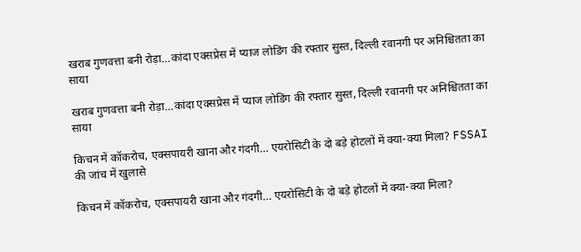खराब गुणवत्ता बनी रोड़ा...कांदा एक्सप्रेस में प्याज लोडिंग की रफ्तार सुस्त, दिल्ली रवानगी पर अनिश्चितता का साया

खराब गुणवत्ता बनी रोड़ा...कांदा एक्सप्रेस में प्याज लोडिंग की रफ्तार सुस्त, दिल्ली रवानगी पर अनिश्चितता का साया

किचन में कॉकरोच, एक्सपायरी खाना और गंदगी... एयरोसिटी के दो बड़े होटलों में क्या-क्या मिला? FSSAI की जांच में खुलासे

किचन में कॉकरोच, एक्सपायरी खाना और गंदगी... एयरोसिटी के दो बड़े होटलों में क्या-क्या मिला?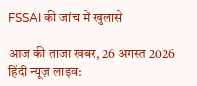FSSAI की जांच में खुलासे

आज की ताजा खबर, 26 अगस्त 2026 हिंदी न्यूज़ लाइव: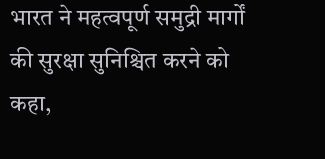भारत ने महत्वपूर्ण समुद्री मार्गों की सुरक्षा सुनिश्चित करने को कहा,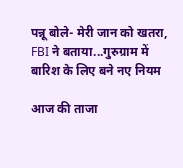पन्नू बोले- मेरी जान को खतरा, FBI ने बताया...गुरुग्राम में बारिश के लिए बने नए नियम

आज की ताजा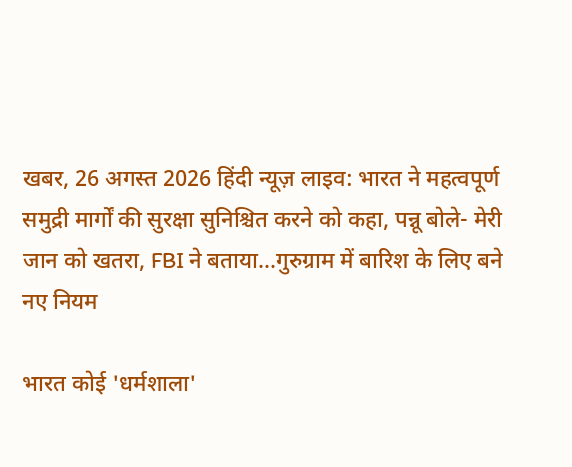खबर, 26 अगस्त 2026 हिंदी न्यूज़ लाइव: भारत ने महत्वपूर्ण समुद्री मार्गों की सुरक्षा सुनिश्चित करने को कहा, पन्नू बोले- मेरी जान को खतरा, FBI ने बताया...गुरुग्राम में बारिश के लिए बने नए नियम

भारत कोई 'धर्मशाला'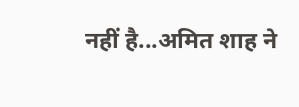नहीं है...अमित शाह ने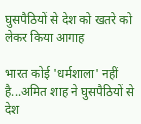घुसपैठियों से देश को खतरे को लेकर किया आगाह

भारत कोई 'धर्मशाला' नहीं है...अमित शाह ने घुसपैठियों से देश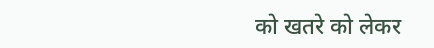को खतरे को लेकर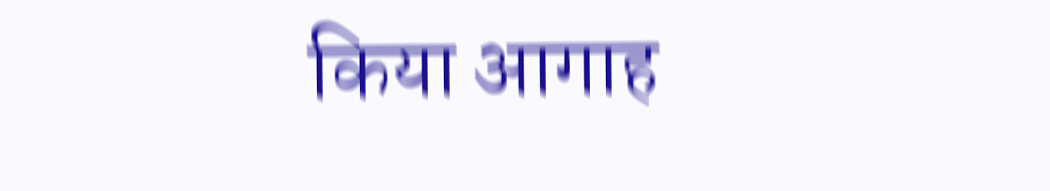किया आगाह